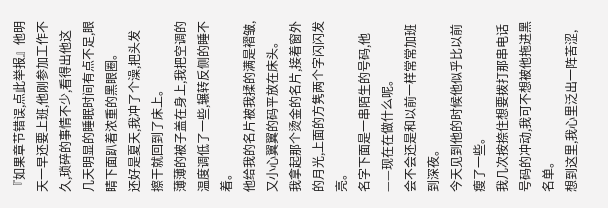『如果章节错误,点此举报』他明天一早还要上班,他刚参加工作不久,琐碎的事情不少,看得出他这几天明显的睡眠时间有点不足,眼睛下面趴着浓重的黑眼圈。
还好是夏天,我冲了个澡,把头发擦干就回到了床上。
薄薄的被子盖在身上,我把空调的温度调低了一些,辗转反侧的睡不着。
他给我的名片被我揉的满是褶皱,又小心翼翼的码平放在床头。
我拿起那个烫金的名片,接着窗外的月光,上面的方隽两个字闪闪发亮。
名字下面是一串陌生的号码,他——现在在做什么呢。
会不会还是和以前一样常常加班到深夜。
今天见到他的时候他似乎比以前瘦了一些。
我几次按捺住想要拨打那串电话号码的冲动,我可不想被他拖进黑名单。
想到这里,我心里泛出一阵苦涩,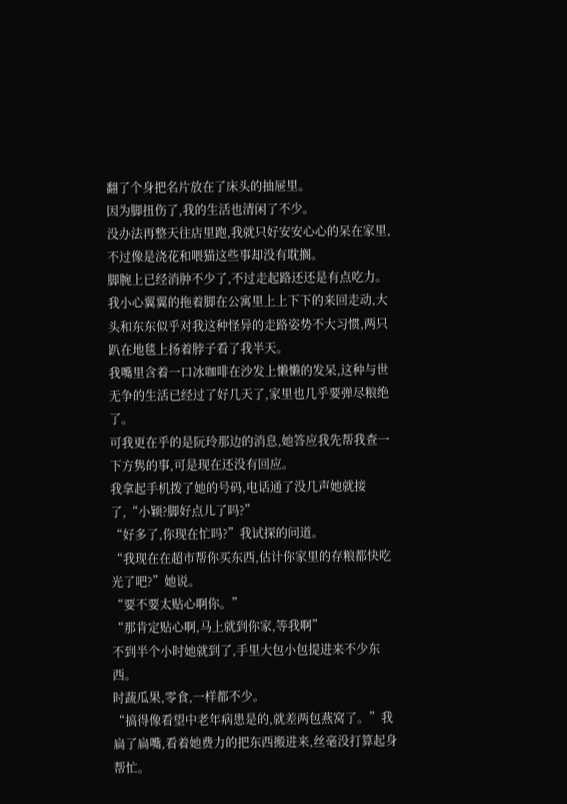翻了个身把名片放在了床头的抽屉里。
因为脚扭伤了,我的生活也清闲了不少。
没办法再整天往店里跑,我就只好安安心心的呆在家里,不过像是浇花和喂猫这些事却没有耽搁。
脚腕上已经消肿不少了,不过走起路还还是有点吃力。
我小心翼翼的拖着脚在公寓里上上下下的来回走动,大头和东东似乎对我这种怪异的走路姿势不大习惯,两只趴在地毯上扬着脖子看了我半天。
我嘴里含着一口冰咖啡在沙发上懒懒的发呆,这种与世无争的生活已经过了好几天了,家里也几乎要弹尽粮绝了。
可我更在乎的是阮玲那边的消息,她答应我先帮我查一下方隽的事,可是现在还没有回应。
我拿起手机拨了她的号码,电话通了没几声她就接了,“小颖?脚好点儿了吗?”
“好多了,你现在忙吗?”我试探的问道。
“我现在在超市帮你买东西,估计你家里的存粮都快吃光了吧?”她说。
“要不要太贴心啊你。”
“那肯定贴心啊,马上就到你家,等我啊”
不到半个小时她就到了,手里大包小包提进来不少东西。
时蔬瓜果,零食,一样都不少。
“搞得像看望中老年病患是的,就差两包燕窝了。”我扁了扁嘴,看着她费力的把东西搬进来,丝毫没打算起身帮忙。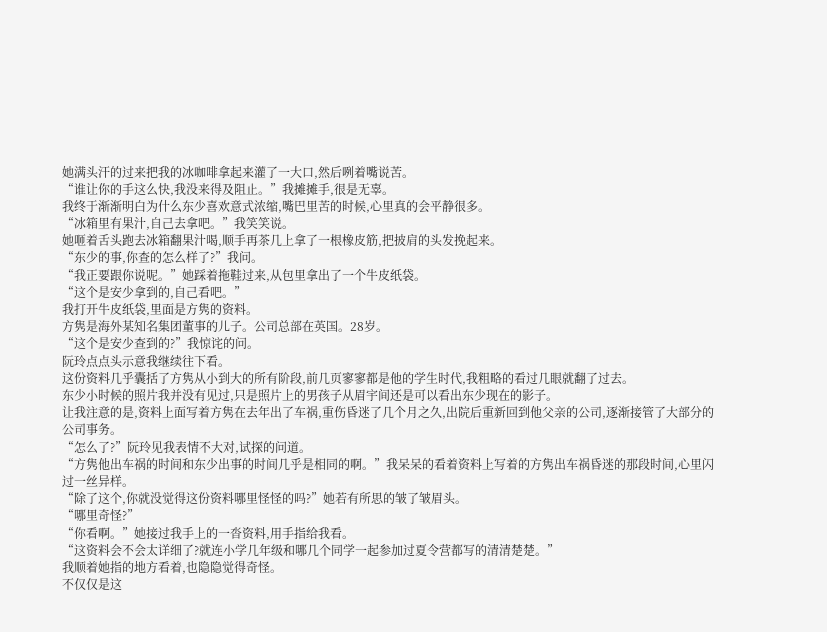她满头汗的过来把我的冰咖啡拿起来灌了一大口,然后咧着嘴说苦。
“谁让你的手这么快,我没来得及阻止。”我摊摊手,很是无辜。
我终于渐渐明白为什么东少喜欢意式浓缩,嘴巴里苦的时候,心里真的会平静很多。
“冰箱里有果汁,自己去拿吧。”我笑笑说。
她咂着舌头跑去冰箱翻果汁喝,顺手再茶几上拿了一根橡皮筋,把披肩的头发挽起来。
“东少的事,你查的怎么样了?”我问。
“我正要跟你说呢。”她踩着拖鞋过来,从包里拿出了一个牛皮纸袋。
“这个是安少拿到的,自己看吧。”
我打开牛皮纸袋,里面是方隽的资料。
方隽是海外某知名集团董事的儿子。公司总部在英国。28岁。
“这个是安少查到的?”我惊诧的问。
阮玲点点头示意我继续往下看。
这份资料几乎囊括了方隽从小到大的所有阶段,前几页寥寥都是他的学生时代,我粗略的看过几眼就翻了过去。
东少小时候的照片我并没有见过,只是照片上的男孩子从眉宇间还是可以看出东少现在的影子。
让我注意的是,资料上面写着方隽在去年出了车祸,重伤昏迷了几个月之久,出院后重新回到他父亲的公司,逐渐接管了大部分的公司事务。
“怎么了?”阮玲见我表情不大对,试探的问道。
“方隽他出车祸的时间和东少出事的时间几乎是相同的啊。”我呆呆的看着资料上写着的方隽出车祸昏迷的那段时间,心里闪过一丝异样。
“除了这个,你就没觉得这份资料哪里怪怪的吗?”她若有所思的皱了皱眉头。
“哪里奇怪?”
“你看啊。”她接过我手上的一沓资料,用手指给我看。
“这资料会不会太详细了?就连小学几年级和哪几个同学一起参加过夏令营都写的清清楚楚。”
我顺着她指的地方看着,也隐隐觉得奇怪。
不仅仅是这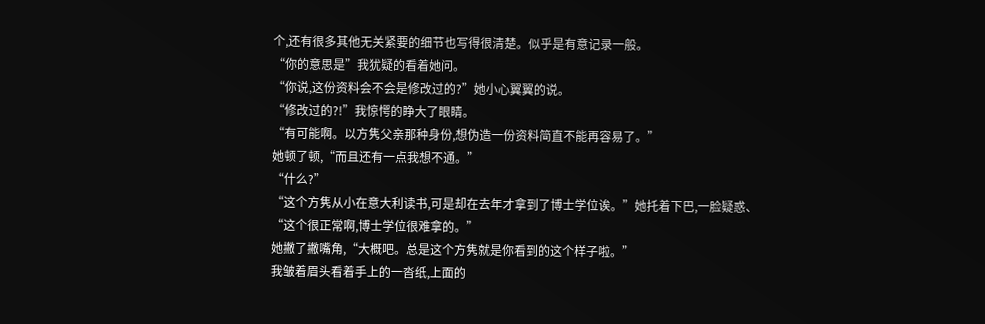个,还有很多其他无关紧要的细节也写得很清楚。似乎是有意记录一般。
“你的意思是”我犹疑的看着她问。
“你说,这份资料会不会是修改过的?”她小心翼翼的说。
“修改过的?!”我惊愕的睁大了眼睛。
“有可能啊。以方隽父亲那种身份,想伪造一份资料简直不能再容易了。”
她顿了顿,“而且还有一点我想不通。”
“什么?”
“这个方隽从小在意大利读书,可是却在去年才拿到了博士学位诶。”她托着下巴,一脸疑惑、
“这个很正常啊,博士学位很难拿的。”
她撇了撇嘴角,“大概吧。总是这个方隽就是你看到的这个样子啦。”
我皱着眉头看着手上的一沓纸,上面的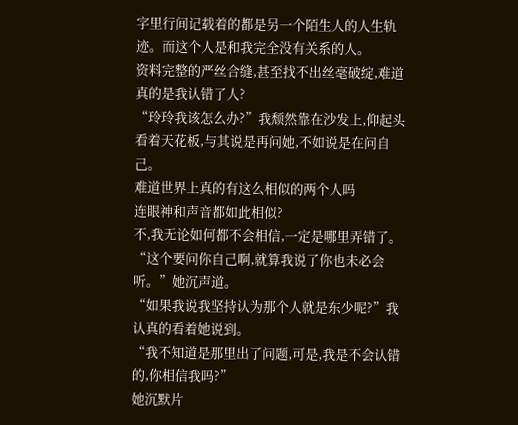字里行间记载着的都是另一个陌生人的人生轨迹。而这个人是和我完全没有关系的人。
资料完整的严丝合缝,甚至找不出丝毫破绽,难道真的是我认错了人?
“玲玲我该怎么办?”我颓然靠在沙发上,仰起头看着天花板,与其说是再问她,不如说是在问自己。
难道世界上真的有这么相似的两个人吗
连眼神和声音都如此相似?
不,我无论如何都不会相信,一定是哪里弄错了。
“这个要问你自己啊,就算我说了你也未必会听。”她沉声道。
“如果我说我坚持认为那个人就是东少呢?”我认真的看着她说到。
“我不知道是那里出了问题,可是,我是不会认错的,你相信我吗?”
她沉默片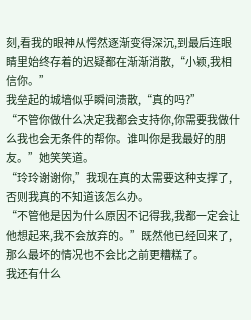刻,看我的眼神从愕然逐渐变得深沉,到最后连眼睛里始终存着的迟疑都在渐渐消散,“小颖,我相信你。”
我垒起的城墙似乎瞬间溃散,“真的吗?”
“不管你做什么决定我都会支持你,你需要我做什么我也会无条件的帮你。谁叫你是我最好的朋友。”她笑笑道。
“玲玲谢谢你,”我现在真的太需要这种支撑了,否则我真的不知道该怎么办。
“不管他是因为什么原因不记得我,我都一定会让他想起来,我不会放弃的。”既然他已经回来了,那么最坏的情况也不会比之前更糟糕了。
我还有什么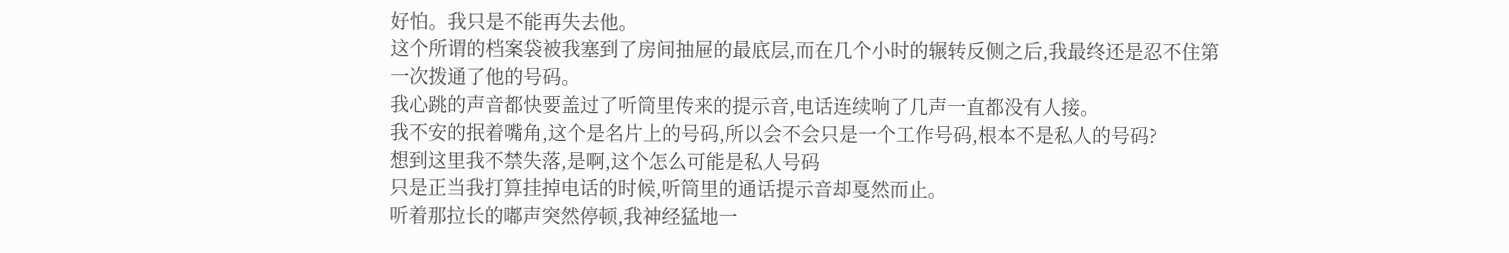好怕。我只是不能再失去他。
这个所谓的档案袋被我塞到了房间抽屉的最底层,而在几个小时的辗转反侧之后,我最终还是忍不住第一次拨通了他的号码。
我心跳的声音都快要盖过了听筒里传来的提示音,电话连续响了几声一直都没有人接。
我不安的抿着嘴角,这个是名片上的号码,所以会不会只是一个工作号码,根本不是私人的号码?
想到这里我不禁失落,是啊,这个怎么可能是私人号码
只是正当我打算挂掉电话的时候,听筒里的通话提示音却戛然而止。
听着那拉长的嘟声突然停顿,我神经猛地一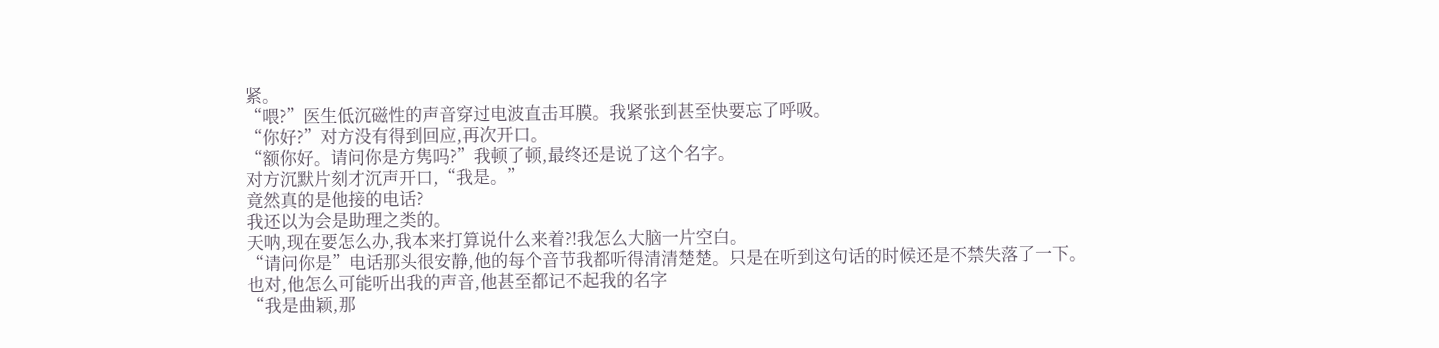紧。
“喂?”医生低沉磁性的声音穿过电波直击耳膜。我紧张到甚至快要忘了呼吸。
“你好?”对方没有得到回应,再次开口。
“额你好。请问你是方隽吗?”我顿了顿,最终还是说了这个名字。
对方沉默片刻才沉声开口,“我是。”
竟然真的是他接的电话?
我还以为会是助理之类的。
天呐,现在要怎么办,我本来打算说什么来着?!我怎么大脑一片空白。
“请问你是”电话那头很安静,他的每个音节我都听得清清楚楚。只是在听到这句话的时候还是不禁失落了一下。
也对,他怎么可能听出我的声音,他甚至都记不起我的名字
“我是曲颖,那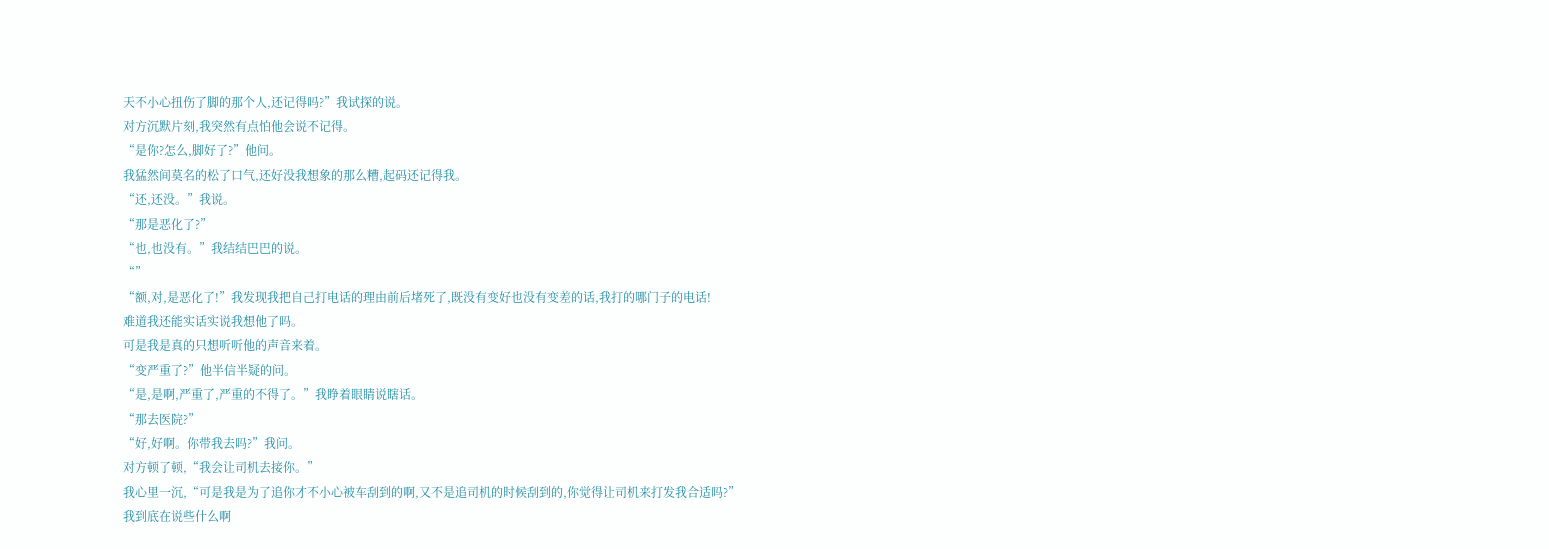天不小心扭伤了脚的那个人,还记得吗?”我试探的说。
对方沉默片刻,我突然有点怕他会说不记得。
“是你?怎么,脚好了?”他问。
我猛然间莫名的松了口气,还好没我想象的那么糟,起码还记得我。
“还,还没。”我说。
“那是恶化了?”
“也,也没有。”我结结巴巴的说。
“”
“额,对,是恶化了!”我发现我把自己打电话的理由前后堵死了,既没有变好也没有变差的话,我打的哪门子的电话!
难道我还能实话实说我想他了吗。
可是我是真的只想听听他的声音来着。
“变严重了?”他半信半疑的问。
“是,是啊,严重了,严重的不得了。”我睁着眼睛说瞎话。
“那去医院?”
“好,好啊。你带我去吗?”我问。
对方顿了顿,“我会让司机去接你。”
我心里一沉,“可是我是为了追你才不小心被车刮到的啊,又不是追司机的时候刮到的,你觉得让司机来打发我合适吗?”
我到底在说些什么啊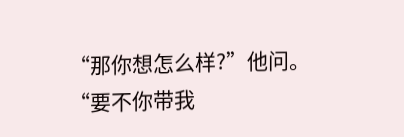“那你想怎么样?”他问。
“要不你带我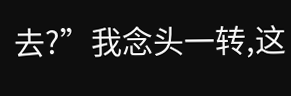去?”我念头一转,这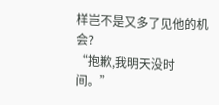样岂不是又多了见他的机会?
“抱歉,我明天没时间。”